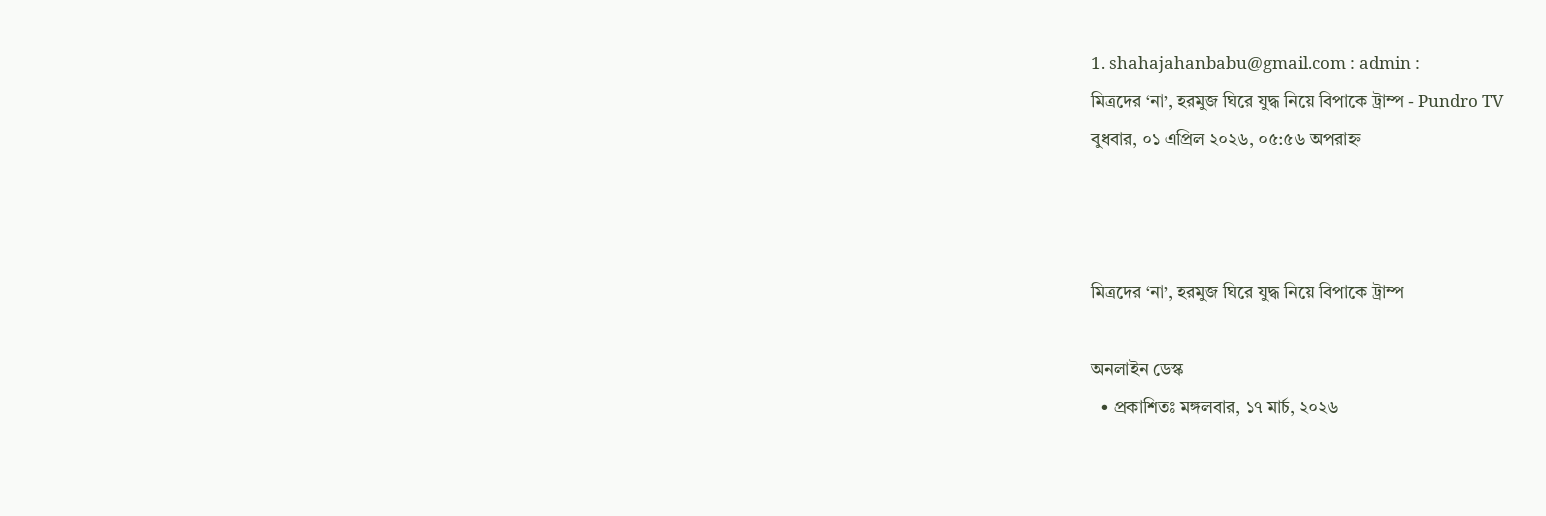1. shahajahanbabu@gmail.com : admin :
মিত্রদের ‘না’, হরমুজ ঘিরে যুদ্ধ নিয়ে বিপাকে ট্রাম্প - Pundro TV
বুধবার, ০১ এপ্রিল ২০২৬, ০৫:৫৬ অপরাহ্ন



মিত্রদের ‘না’, হরমুজ ঘিরে যুদ্ধ নিয়ে বিপাকে ট্রাম্প

অনলাইন ডেস্ক
  • প্রকাশিতঃ মঙ্গলবার, ১৭ মার্চ, ২০২৬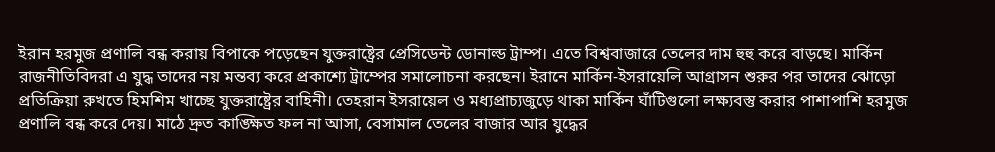ইরান হরমুজ প্রণালি বন্ধ করায় বিপাকে পড়েছেন যুক্তরাষ্ট্রের প্রেসিডেন্ট ডোনাল্ড ট্রাম্প। এতে বিশ্ববাজারে তেলের দাম হুহু করে বাড়ছে। মার্কিন রাজনীতিবিদরা এ যুদ্ধ তাদের নয় মন্তব্য করে প্রকাশ্যে ট্রাম্পের সমালোচনা করছেন। ইরানে মার্কিন-ইসরায়েলি আগ্রাসন শুরুর পর তাদের ঝোড়ো প্রতিক্রিয়া রুখতে হিমশিম খাচ্ছে যুক্তরাষ্ট্রের বাহিনী। তেহরান ইসরায়েল ও মধ্যপ্রাচ্যজুড়ে থাকা মার্কিন ঘাঁটিগুলো লক্ষ্যবস্তু করার পাশাপাশি হরমুজ প্রণালি বন্ধ করে দেয়। মাঠে দ্রুত কাঙ্ক্ষিত ফল না আসা, বেসামাল তেলের বাজার আর যুদ্ধের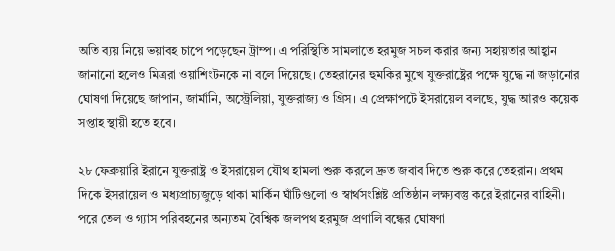অতি ব্যয় নিয়ে ভয়াবহ চাপে পড়েছেন ট্রাম্প। এ পরিস্থিতি সামলাতে হরমুজ সচল করার জন্য সহায়তার আহ্বান জানানো হলেও মিত্ররা ওয়াশিংটনকে না বলে দিয়েছে। তেহরানের হুমকির মুখে যুক্তরাষ্ট্রের পক্ষে যুদ্ধে না জড়ানোর ঘোষণা দিয়েছে জাপান, জার্মানি, অস্ট্রেলিয়া, যুক্তরাজ্য ও গ্রিস। এ প্রেক্ষাপটে ইসরায়েল বলছে, যুদ্ধ আরও কয়েক সপ্তাহ স্থায়ী হতে হবে।

২৮ ফেব্রুয়ারি ইরানে যুক্তরাষ্ট্র ও ইসরায়েল যৌথ হামলা শুরু করলে দ্রুত জবাব দিতে শুরু করে তেহরান। প্রথম দিকে ইসরায়েল ও মধ্যপ্রাচ্যজুড়ে থাকা মার্কিন ঘাঁটিগুলো ও স্বার্থসংশ্লিষ্ট প্রতিষ্ঠান লক্ষ্যবস্তু করে ইরানের বাহিনী। পরে তেল ও গ্যাস পরিবহনের অন্যতম বৈশ্বিক জলপথ হরমুজ প্রণালি বন্ধের ঘোষণা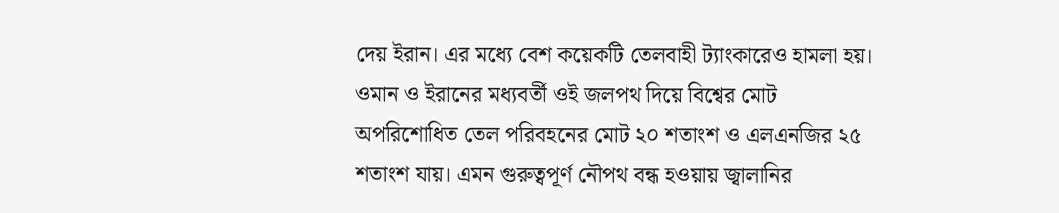দেয় ইরান। এর মধ্যে বেশ কয়েকটি তেলবাহী ট্যাংকারেও হামলা হয়। ওমান ও ইরানের মধ্যবর্তী ওই জলপথ দিয়ে বিশ্বের মোট অপরিশোধিত তেল পরিবহনের মোট ২০ শতাংশ ও এলএনজির ২৫ শতাংশ যায়। এমন গুরুত্বপূর্ণ নৌপথ বন্ধ হওয়ায় জ্বালানির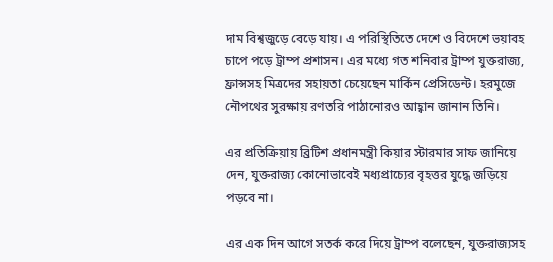দাম বিশ্বজুড়ে বেড়ে যায়। এ পরিস্থিতিতে দেশে ও বিদেশে ভয়াবহ চাপে পড়ে ট্রাম্প প্রশাসন। এর মধ্যে গত শনিবার ট্রাম্প যুক্তরাজ্য, ফ্রান্সসহ মিত্রদের সহায়তা চেয়েছেন মার্কিন প্রেসিডেন্ট। হরমুজে নৌপথের সুরক্ষায় রণতরি পাঠানোরও আহ্বান জানান তিনি।

এর প্রতিক্রিয়ায় ব্রিটিশ প্রধানমন্ত্রী কিয়ার স্টারমার সাফ জানিয়ে দেন, যুক্তরাজ্য কোনোভাবেই মধ্যপ্রাচ্যের বৃহত্তর যুদ্ধে জড়িয়ে পড়বে না।

এর এক দিন আগে সতর্ক করে দিয়ে ট্রাম্প বলেছেন, যুক্তরাজ্যসহ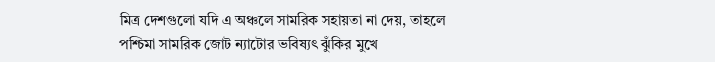মিত্র দেশগুলো যদি এ অঞ্চলে সামরিক সহায়তা না দেয়, তাহলে পশ্চিমা সামরিক জোট ন্যাটোর ভবিষ্যৎ ঝুঁকির মুখে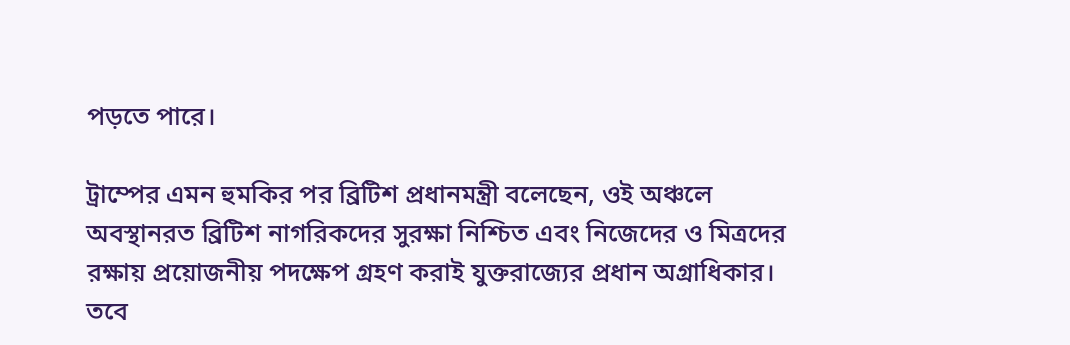পড়তে পারে।

ট্রাম্পের এমন হুমকির পর ব্রিটিশ প্রধানমন্ত্রী বলেছেন, ওই অঞ্চলে অবস্থানরত ব্রিটিশ নাগরিকদের সুরক্ষা নিশ্চিত এবং নিজেদের ও মিত্রদের রক্ষায় প্রয়োজনীয় পদক্ষেপ গ্রহণ করাই যুক্তরাজ্যের প্রধান অগ্রাধিকার। তবে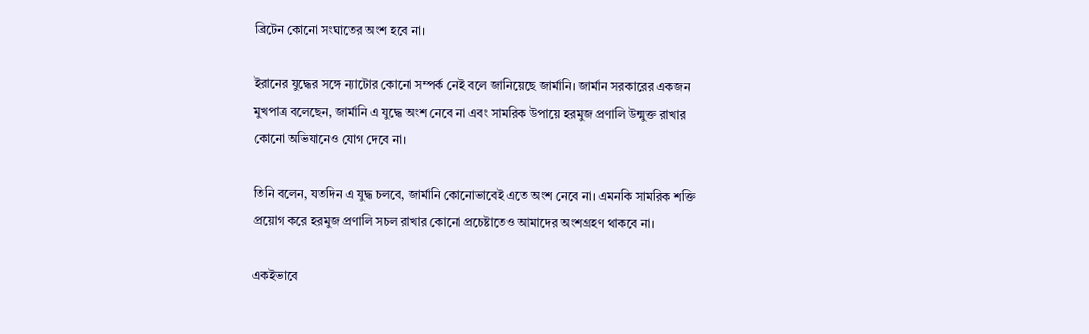ব্রিটেন কোনো সংঘাতের অংশ হবে না।

ইরানের যুদ্ধের সঙ্গে ন্যাটোর কোনো সম্পর্ক নেই বলে জানিয়েছে জার্মানি। জার্মান সরকারের একজন মুখপাত্র বলেছেন, জার্মানি এ যুদ্ধে অংশ নেবে না এবং সামরিক উপায়ে হরমুজ প্রণালি উন্মুক্ত রাখার কোনো অভিযানেও যোগ দেবে না।

তিনি বলেন, যতদিন এ যুদ্ধ চলবে, জার্মানি কোনোভাবেই এতে অংশ নেবে না। এমনকি সামরিক শক্তি প্রয়োগ করে হরমুজ প্রণালি সচল রাখার কোনো প্রচেষ্টাতেও আমাদের অংশগ্রহণ থাকবে না।

একইভাবে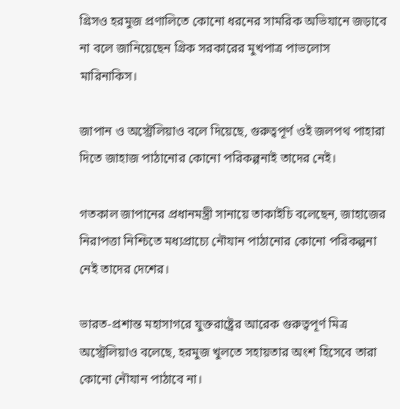গ্রিসও হরমুজ প্রণালিতে কোনো ধরনের সামরিক অভিযানে জড়াবে না বলে জানিয়েছেন গ্রিক সরকারের মুখপাত্র পাভলোস মারিনাকিস।

জাপান ও অস্ট্রেলিয়াও বলে দিয়েছে, গুরুত্বপূর্ণ ওই জলপথ পাহারা দিতে জাহাজ পাঠানোর কোনো পরিকল্পনাই তাদের নেই।

গতকাল জাপানের প্রধানমন্ত্রী সানায়ে তাকাইচি বলেছেন, জাহাজের নিরাপত্তা নিশ্চিতে মধ্যপ্রাচ্যে নৌযান পাঠানোর কোনো পরিকল্পনা নেই তাদের দেশের।

ভারত-প্রশান্ত মহাসাগরে যুক্তরাষ্ট্রের আরেক গুরুত্বপূর্ণ মিত্র অস্ট্রেলিয়াও বলেছে, হরমুজ খুলতে সহায়তার অংশ হিসেবে তারা কোনো নৌযান পাঠাবে না।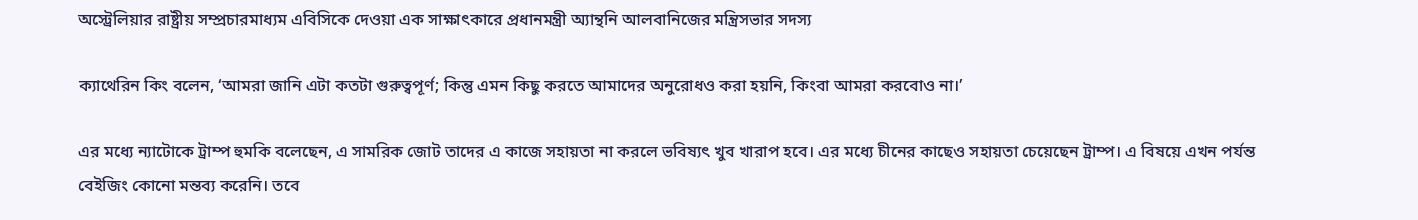অস্ট্রেলিয়ার রাষ্ট্রীয় সম্প্রচারমাধ্যম এবিসিকে দেওয়া এক সাক্ষাৎকারে প্রধানমন্ত্রী অ্যান্থনি আলবানিজের মন্ত্রিসভার সদস্য

ক্যাথেরিন কিং বলেন, ‘আমরা জানি এটা কতটা গুরুত্বপূর্ণ; কিন্তু এমন কিছু করতে আমাদের অনুরোধও করা হয়নি, কিংবা আমরা করবোও না।’

এর মধ্যে ন্যাটোকে ট্রাম্প হুমকি বলেছেন, এ সামরিক জোট তাদের এ কাজে সহায়তা না করলে ভবিষ্যৎ খুব খারাপ হবে। এর মধ্যে চীনের কাছেও সহায়তা চেয়েছেন ট্রাম্প। এ বিষয়ে এখন পর্যন্ত বেইজিং কোনো মন্তব্য করেনি। তবে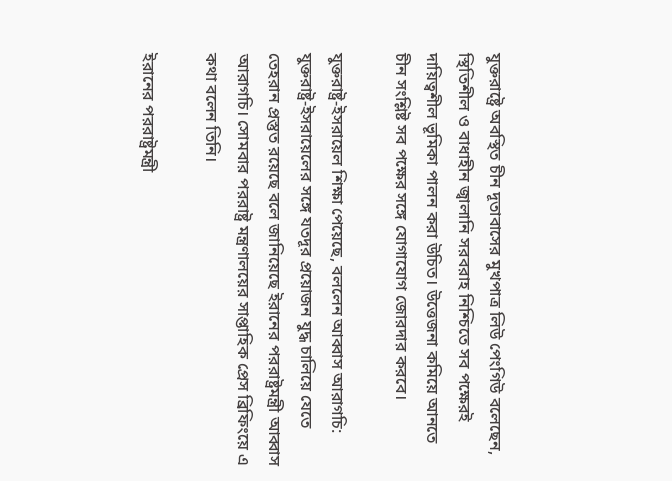যুক্তরাষ্ট্রে অবস্থিত চীন দূতাবাসের মুখপাত্র লিউ পেংগিউ বলেছেন, স্থিতিশীল ও বাধাহীন জ্বালানি সরবরাহ নিশ্চিতে সব পক্ষেরই দায়িত্বশীল ভূমিকা পালন করা উচিত। উত্তেজনা কমিয়ে আনতে চীন সংশ্লিষ্ট সব পক্ষের সঙ্গে যোগাযোগ জোরদার করবে।

যুক্তরাষ্ট্র-ইসরায়েল শিক্ষা পেয়েছে, বললেন আব্বাস আরাগচি: যুক্তরাষ্ট্র-ইসরায়েলের সঙ্গে যতদূর প্রয়োজন যুদ্ধ চালিয়ে যেতে তেহরান প্রস্তুত রয়েছে বলে জানিয়েছে ইরানের পররাষ্ট্রমন্ত্রী আব্বাস আরাগচি। সোমবার পররাষ্ট্র মন্ত্রণালয়ের সাপ্তাহিক প্রেস ব্রিফিংয়ে এ কথা বলেন তিনি।

ইরানের পররাষ্ট্রমন্ত্রী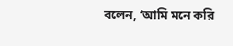বলেন, ‘আমি মনে করি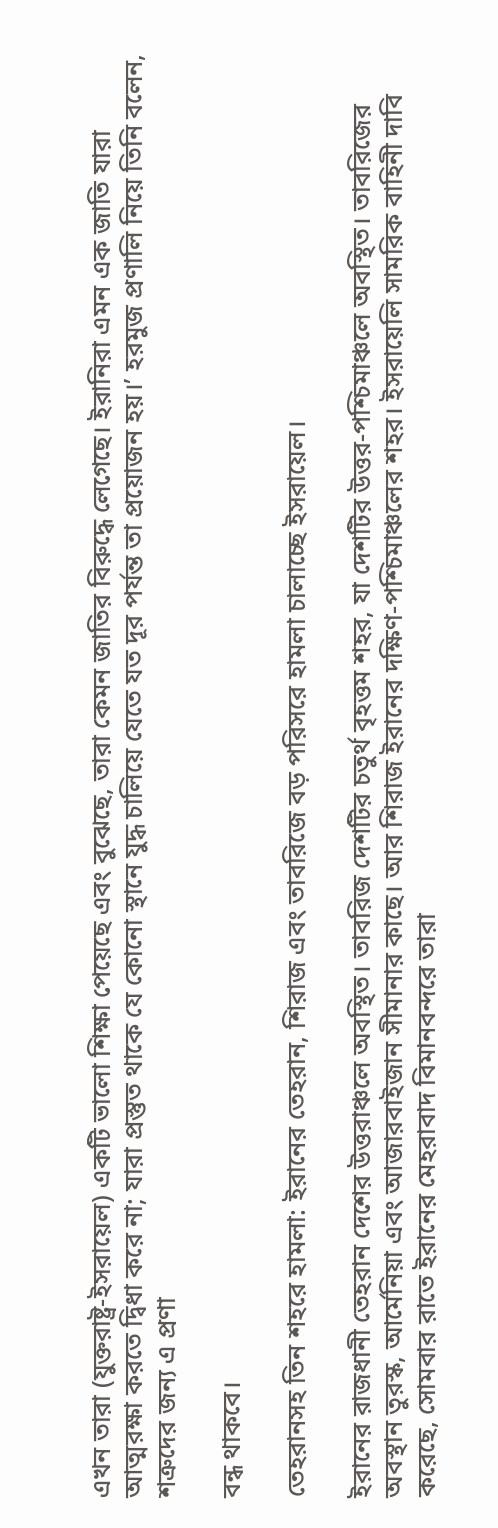এখন তারা (যুক্তরাষ্ট্র-ইসরায়েল) একটি ভালো শিক্ষা পেয়েছে এবং বুঝেছে, তারা কেমন জাতির বিরুদ্ধে লেগেছে। ইরানিরা এমন এক জাতি যারা আত্মরক্ষা করতে দ্বিধা করে না; যারা প্রস্তুত থাকে যে কোনো স্থানে যুদ্ধ চালিয়ে যেতে যত দূর পর্যন্ত তা প্রয়োজন হয়।’ হরমুজ প্রণালি নিয়ে তিনি বলেন, শত্রুদের জন্য এ প্রণা

বন্ধ থাকবে।

তেহরানসহ তিন শহরে হামলা: ইরানের তেহরান, শিরাজ এবং তাবরিজে বড় পরিসরে হামলা চালাচ্ছে ইসরায়েল।

ইরানের রাজধানী তেহরান দেশের উত্তরাঞ্চলে অবস্থিত। তাবরিজ দেশটির চতুর্থ বৃহত্তম শহর, যা দেশটির উত্তর-পশ্চিমাঞ্চলে অবস্থিত। তাবরিজের অবস্থান তুরস্ক, আর্মেনিয়া এবং আজারবাইজান সীমানার কাছে। আর শিরাজ ইরানের দক্ষিণ-পশ্চিমাঞ্চলের শহর। ইসরায়েলি সামরিক বাহিনী দাবি করেছে, সোমবার রাতে ইরানের মেহরাবাদ বিমানবন্দরে তারা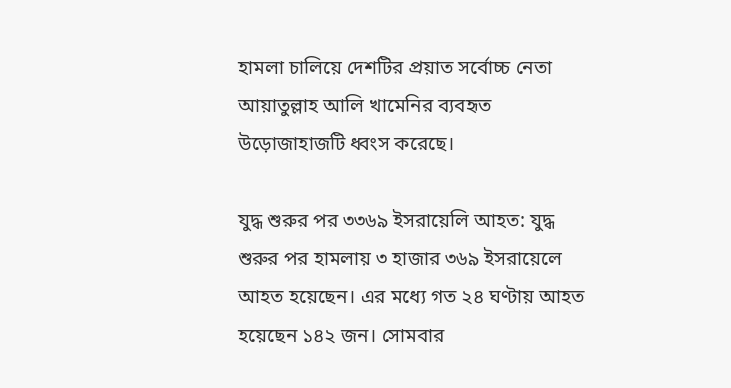হামলা চালিয়ে দেশটির প্রয়াত সর্বোচ্চ নেতা আয়াতুল্লাহ আলি খামেনির ব্যবহৃত উড়োজাহাজটি ধ্বংস করেছে।

যুদ্ধ শুরুর পর ৩৩৬৯ ইসরায়েলি আহত: যুদ্ধ শুরুর পর হামলায় ৩ হাজার ৩৬৯ ইসরায়েলে আহত হয়েছেন। এর মধ্যে গত ২৪ ঘণ্টায় আহত হয়েছেন ১৪২ জন। সোমবার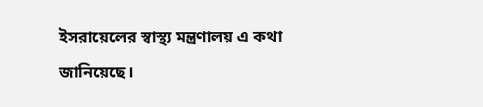ইসরায়েলের স্বাস্থ্য মন্ত্রণালয় এ কথা জানিয়েছে।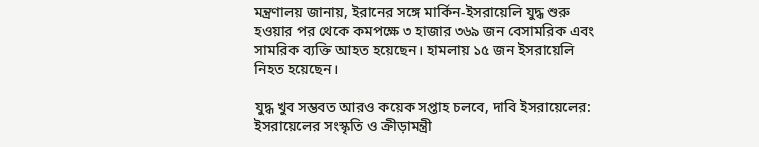মন্ত্রণালয় জানায়, ইরানের সঙ্গে মার্কিন-ইসরায়েলি যুদ্ধ শুরু হওয়ার পর থেকে কমপক্ষে ৩ হাজার ৩৬৯ জন বেসামরিক এবং সামরিক ব্যক্তি আহত হয়েছেন। হামলায় ১৫ জন ইসরায়েলি নিহত হয়েছেন।

যুদ্ধ খুব সম্ভবত আরও কয়েক সপ্তাহ চলবে, দাবি ইসরায়েলের: ইসরায়েলের সংস্কৃতি ও ক্রীড়ামন্ত্রী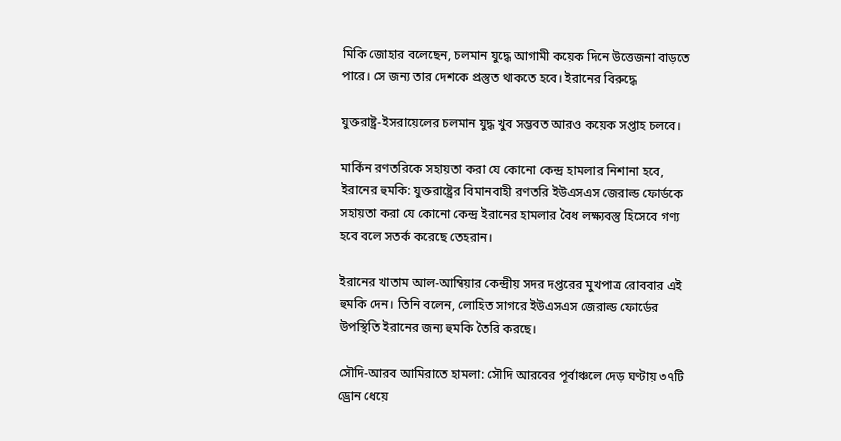মিকি জোহার বলেছেন, চলমান যুদ্ধে আগামী কয়েক দিনে উত্তেজনা বাড়তে পারে। সে জন্য তার দেশকে প্রস্তুত থাকতে হবে। ইরানের বিরুদ্ধে

যুক্তরাষ্ট্র-ইসরায়েলের চলমান যুদ্ধ খুব সম্ভবত আরও কয়েক সপ্তাহ চলবে।

মার্কিন রণতরিকে সহায়তা করা যে কোনো কেন্দ্র হামলার নিশানা হবে, ইরানের হুমকি: যুক্তরাষ্ট্রের বিমানবাহী রণতরি ইউএসএস জেরাল্ড ফোর্ডকে সহায়তা করা যে কোনো কেন্দ্র ইরানের হামলার বৈধ লক্ষ্যবস্তু হিসেবে গণ্য হবে বলে সতর্ক করেছে তেহরান।

ইরানের খাতাম আল-আম্বিয়ার কেন্দ্রীয় সদর দপ্তরের মুখপাত্র রোববার এই হুমকি দেন। তিনি বলেন, লোহিত সাগরে ইউএসএস জেরাল্ড ফোর্ডের উপস্থিতি ইরানের জন্য হুমকি তৈরি করছে।

সৌদি-আরব আমিরাতে হামলা: সৌদি আরবের পূর্বাঞ্চলে দেড় ঘণ্টায় ৩৭টি ড্রোন ধেয়ে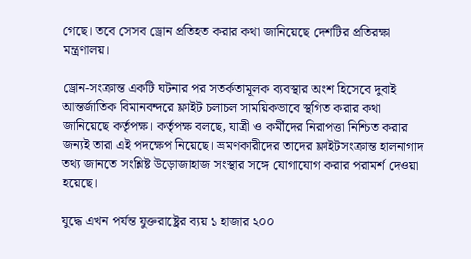গেছে। তবে সেসব ড্রোন প্রতিহত করার কথা জানিয়েছে দেশটির প্রতিরক্ষা মন্ত্রণালয়।

ড্রোন-সংক্রান্ত একটি ঘটনার পর সতর্কতামূলক ব্যবস্থার অংশ হিসেবে দুবাই আন্তর্জাতিক বিমানবন্দরে ফ্লাইট চলাচল সাময়িকভাবে স্থগিত করার কথা জানিয়েছে কর্তৃপক্ষ। কর্তৃপক্ষ বলছে, যাত্রী ও কর্মীদের নিরাপত্তা নিশ্চিত করার জন্যই তারা এই পদক্ষেপ নিয়েছে। ভ্রমণকারীদের তাদের ফ্লাইটসংক্রান্ত হালনাগাদ তথ্য জানতে সংশ্লিষ্ট উড়োজাহাজ সংস্থার সঙ্গে যোগাযোগ করার পরামর্শ দেওয়া হয়েছে।

যুদ্ধে এখন পর্যন্ত যুক্তরাষ্ট্রের ব্যয় ১ হাজার ২০০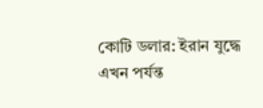কোটি ডলার: ইরান যুদ্ধে এখন পর্যন্ত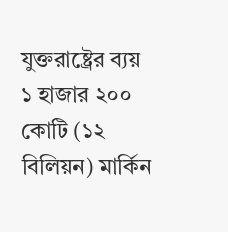যুক্তরাষ্ট্রের ব্যয় ১ হাজার ২০০ কোটি (১২ বিলিয়ন) মার্কিন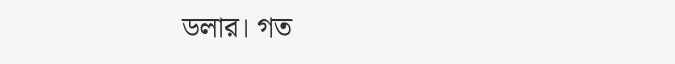ডলার। গত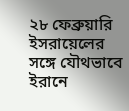২৮ ফেব্রুয়ারি ইসরায়েলের সঙ্গে যৌথভাবে ইরানে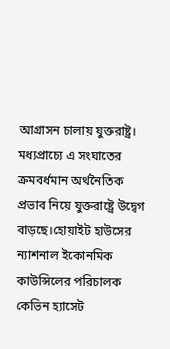আগ্রাসন চালায় যুক্তরাষ্ট্র। মধ্যপ্রাচ্যে এ সংঘাতের ক্রমবর্ধমান অর্থনৈতিক প্রভাব নিয়ে যুক্তরাষ্ট্রে উদ্বেগ বাড়ছে।হোয়াইট হাউসের ন্যাশনাল ইকোনমিক কাউন্সিলের পরিচালক কেভিন হ্যাসেট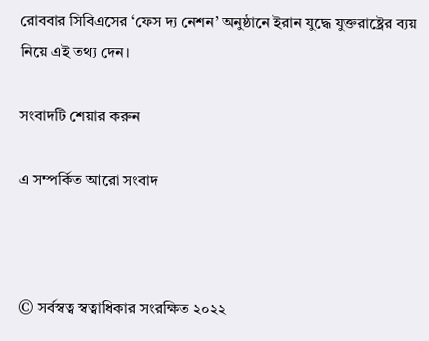রোববার সিবিএসের ‘ফেস দ্য নেশন’ অনুষ্ঠানে ইরান যুদ্ধে যুক্তরাষ্ট্রের ব্যয় নিয়ে এই তথ্য দেন।

সংবাদটি শেয়ার করুন

এ সম্পর্কিত আরো সংবাদ



© সর্বস্বত্ব স্বত্বাধিকার সংরক্ষিত ২০২২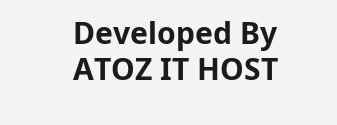Developed By ATOZ IT HOST